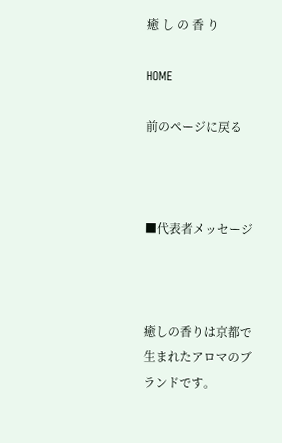癒 し の 香 り

HOME

前のページに戻る



■代表者メッセージ



癒しの香りは京都で生まれたアロマのブランドです。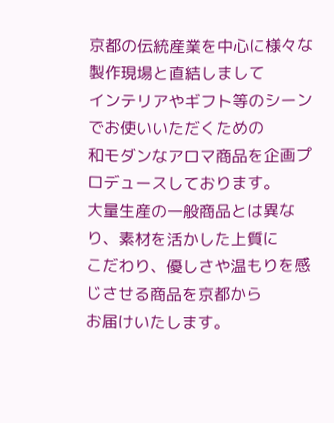京都の伝統産業を中心に様々な製作現場と直結しまして
インテリアやギフト等のシーンでお使いいただくための
和モダンなアロマ商品を企画プロデュースしております。
大量生産の一般商品とは異なり、素材を活かした上質に
こだわり、優しさや温もりを感じさせる商品を京都から
お届けいたします。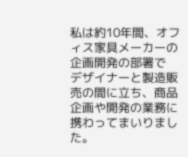私は約10年間、オフィス家具メーカーの企画開発の部署で
デザイナーと製造販売の間に立ち、商品企画や開発の業務に
携わってまいりました。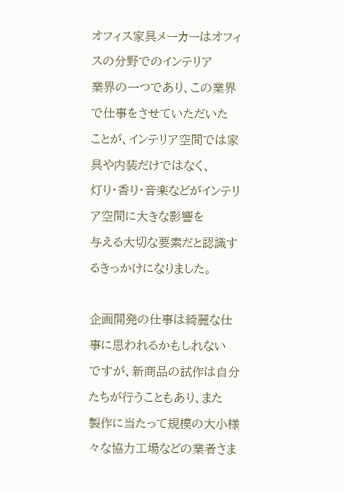オフィス家具メーカーはオフィスの分野でのインテリア
業界の一つであり、この業界で仕事をさせていただいた
ことが、インテリア空間では家具や内装だけではなく、
灯り・香り・音楽などがインテリア空間に大きな影響を
与える大切な要素だと認識するきっかけになりました。

企画開発の仕事は綺麗な仕事に思われるかもしれない
ですが、新商品の試作は自分たちが行うこともあり、また
製作に当たって規模の大小様々な協力工場などの業者さま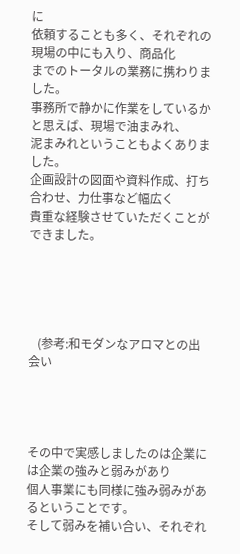に
依頼することも多く、それぞれの現場の中にも入り、商品化
までのトータルの業務に携わりました。
事務所で静かに作業をしているかと思えば、現場で油まみれ、
泥まみれということもよくありました。
企画設計の図面や資料作成、打ち合わせ、力仕事など幅広く
貴重な経験させていただくことができました。





   (参考:和モダンなアロマとの出会い




その中で実感しましたのは企業には企業の強みと弱みがあり
個人事業にも同様に強み弱みがあるということです。
そして弱みを補い合い、それぞれ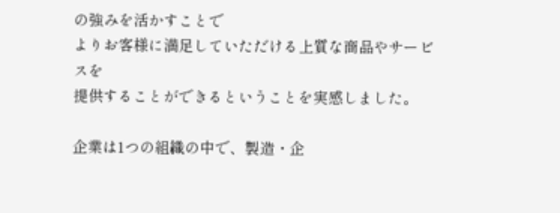の強みを活かすことで
よりお客様に満足していただける上質な商品やサービスを
提供することができるということを実感しました。

企業は1つの組織の中で、製造・企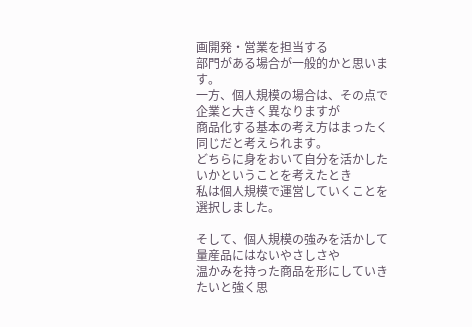画開発・営業を担当する
部門がある場合が一般的かと思います。
一方、個人規模の場合は、その点で企業と大きく異なりますが
商品化する基本の考え方はまったく同じだと考えられます。
どちらに身をおいて自分を活かしたいかということを考えたとき
私は個人規模で運営していくことを選択しました。

そして、個人規模の強みを活かして量産品にはないやさしさや
温かみを持った商品を形にしていきたいと強く思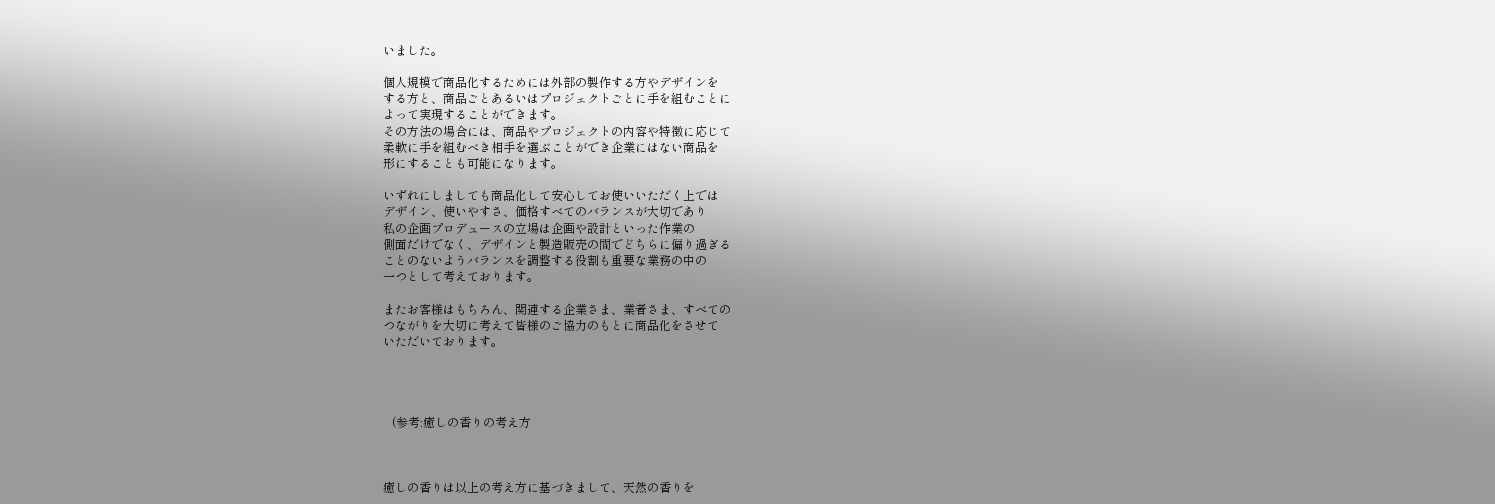いました。

個人規模で商品化するためには外部の製作する方やデザインを
する方と、商品ごとあるいはプロジェクトごとに手を組むことに
よって実現することができます。
その方法の場合には、商品やプロジェクトの内容や特徴に応じて
柔軟に手を組むべき相手を選ぶことができ企業にはない商品を
形にすることも可能になります。

いずれにしましても商品化して安心してお使いいただく上では
デザイン、使いやすさ、価格すべてのバランスが大切であり
私の企画プロデュースの立場は企画や設計といった作業の
側面だけでなく、デザインと製造販売の間でどちらに偏り過ぎる
ことのないようバランスを調整する役割も重要な業務の中の
一つとして考えております。

またお客様はもちろん、関連する企業さま、業者さま、すべての
つながりを大切に考えて皆様のご協力のもとに商品化をさせて
いただいております。




   (参考:癒しの香りの考え方



癒しの香りは以上の考え方に基づきまして、天然の香りを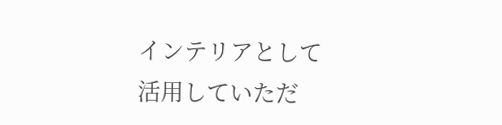インテリアとして活用していただ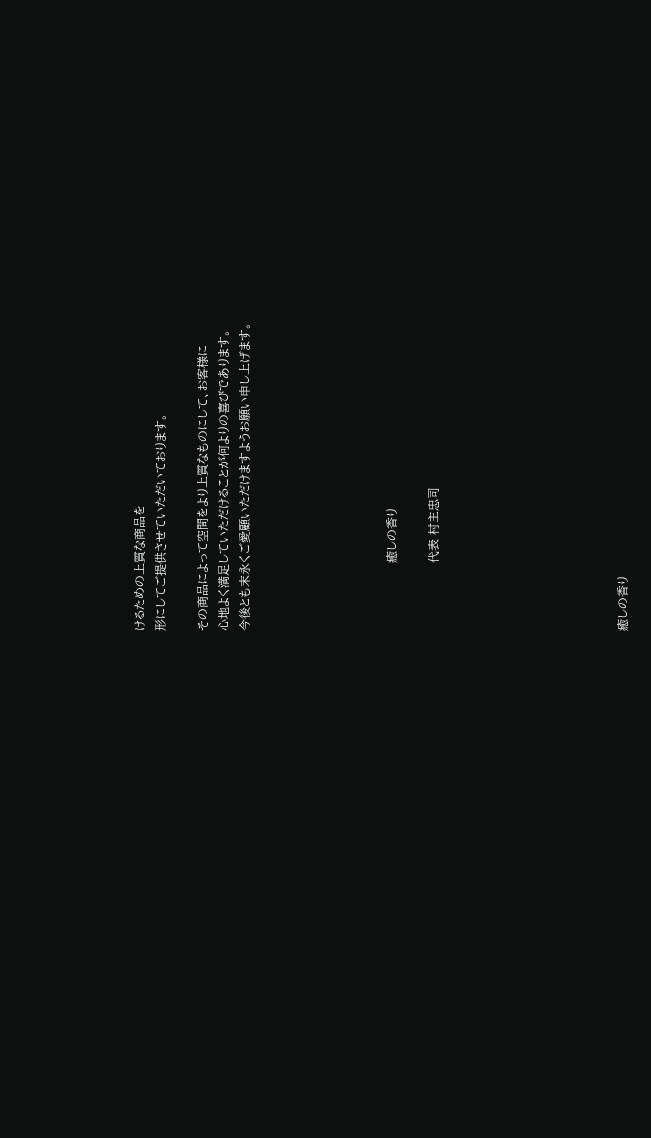けるための上質な商品を
形にしてご提供させていただいております。

その商品によって空間をより上質なものにして、お客様に
心地よく満足していただけることが何よりの喜びであります。
今後とも末永くご愛顧いただけますようお願い申し上げます。






                 癒しの香り

                 代表 村主忠司








癒しの香り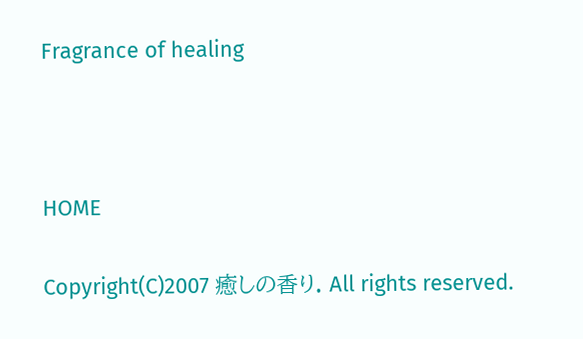Fragrance of healing



HOME

Copyright(C)2007 癒しの香り. All rights reserved.